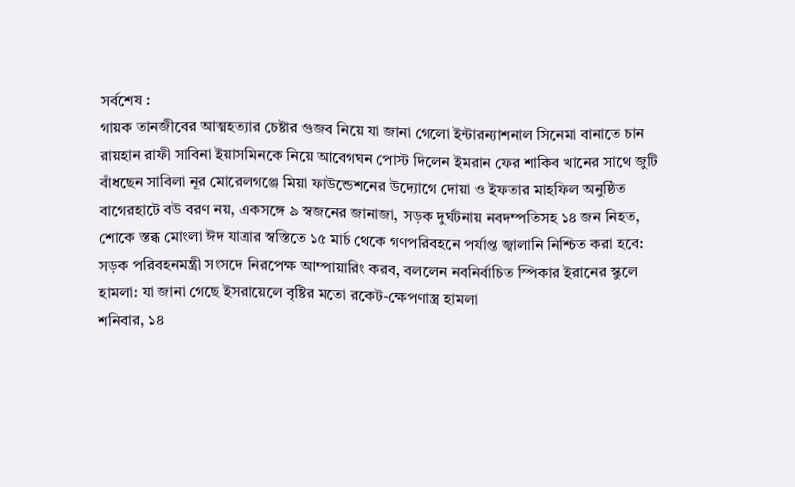সর্বশেষ :
গায়ক তানজীবের আত্মহত্যার চেষ্টার গুজব নিয়ে যা জানা গেলো ইন্টারন্যাশনাল সিনেমা বানাতে চান রায়হান রাফী সাবিনা ইয়াসমিনকে নিয়ে আবেগঘন পোস্ট দিলেন ইমরান ফের শাকিব খানের সাথে জুটি বাঁধছেন সাবিলা নূর মোরেলগঞ্জে মিয়া ফাউন্ডেশনের উদ্যোগে দোয়া ও ইফতার মাহফিল অনুষ্ঠিত বাগেরহাটে বউ বরণ নয়, একসঙ্গে ৯ স্বজনের জানাজা, সড়ক দুর্ঘটনায় নবদম্পতিসহ ১৪ জন নিহত, শোকে স্তব্ধ মোংলা ঈদ যাত্রার স্বস্তিতে ১৫ মার্চ থেকে গণপরিবহনে পর্যাপ্ত জ্বালানি নিশ্চিত করা হবে: সড়ক পরিবহনমন্ত্রী সংসদে নিরপেক্ষ আম্পায়ারিং করব, বললেন নবনির্বাচিত স্পিকার ইরানের স্কুলে হামলা: যা জানা গেছে ইসরায়েলে বৃষ্টির মতো রকেট-ক্ষেপণাস্ত্র হামলা
শনিবার, ১৪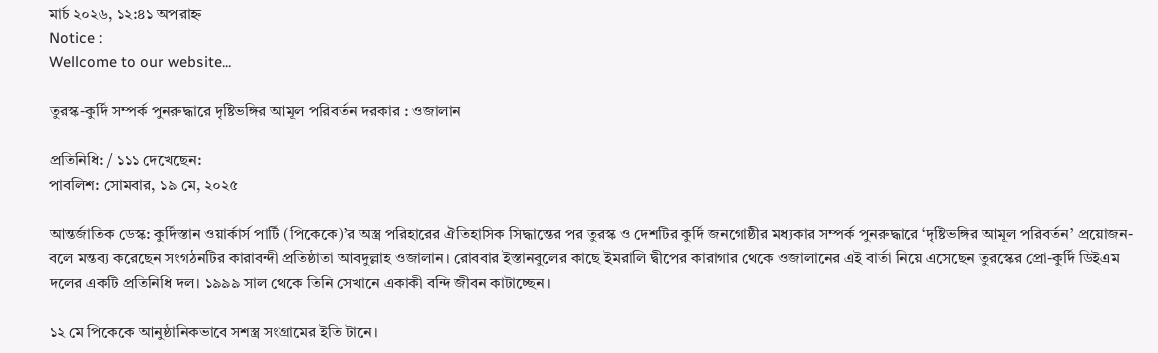মার্চ ২০২৬, ১২:৪১ অপরাহ্ন
Notice :
Wellcome to our website...

তুরস্ক-কুর্দি সম্পর্ক পুনরুদ্ধারে দৃষ্টিভঙ্গির আমূল পরিবর্তন দরকার : ওজালান

প্রতিনিধি: / ১১১ দেখেছেন:
পাবলিশ: সোমবার, ১৯ মে, ২০২৫

আন্তর্জাতিক ডেস্ক: কুর্দিস্তান ওয়ার্কার্স পার্টি (পিকেকে)’র অস্ত্র পরিহারের ঐতিহাসিক সিদ্ধান্তের পর তুরস্ক ও দেশটির কুর্দি জনগোষ্ঠীর মধ্যকার সম্পর্ক পুনরুদ্ধারে ‘দৃষ্টিভঙ্গির আমূল পরিবর্তন’ প্রয়োজন-বলে মন্তব্য করেছেন সংগঠনটির কারাবন্দী প্রতিষ্ঠাতা আবদুল্লাহ ওজালান। রোববার ইস্তানবুলের কাছে ইমরালি দ্বীপের কারাগার থেকে ওজালানের এই বার্তা নিয়ে এসেছেন তুরস্কের প্রো-কুর্দি ডিইএম দলের একটি প্রতিনিধি দল। ১৯৯৯ সাল থেকে তিনি সেখানে একাকী বন্দি জীবন কাটাচ্ছেন।

১২ মে পিকেকে আনুষ্ঠানিকভাবে সশস্ত্র সংগ্রামের ইতি টানে।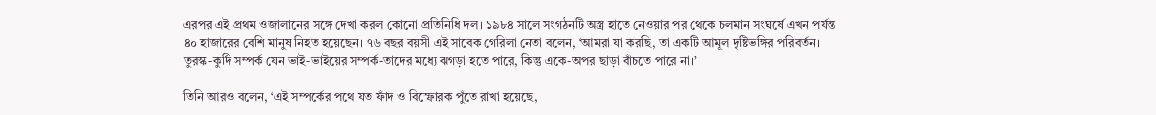এরপর এই প্রথম ওজালানের সঙ্গে দেখা করল কোনো প্রতিনিধি দল। ১৯৮৪ সালে সংগঠনটি অস্ত্র হাতে নেওয়ার পর থেকে চলমান সংঘর্ষে এখন পর্যন্ত ৪০ হাজারের বেশি মানুষ নিহত হয়েছেন। ৭৬ বছর বয়সী এই সাবেক গেরিলা নেতা বলেন, ‘আমরা যা করছি, তা একটি আমূল দৃষ্টিভঙ্গির পরিবর্তন। তুরস্ক-কুর্দি সম্পর্ক যেন ভাই-ভাইয়ের সম্পর্ক-তাদের মধ্যে ঝগড়া হতে পারে, কিন্তু একে-অপর ছাড়া বাঁচতে পারে না।’

তিনি আরও বলেন, ‘এই সম্পর্কের পথে যত ফাঁদ ও বিস্ফোরক পুঁতে রাখা হয়েছে,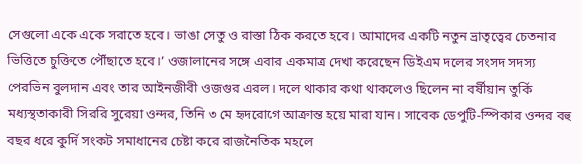সেগুলো একে একে সরাতে হবে। ভাঙা সেতু ও রাস্তা ঠিক করতে হবে। আমাদের একটি নতুন ভ্রাতৃত্বের চেতনার ভিত্তিতে চুক্তিতে পৌঁছাতে হবে।’ ওজালানের সঙ্গে এবার একমাত্র দেখা করেছেন ডিইএম দলের সংসদ সদস্য পেরভিন বুলদান এবং তার আইনজীবী ওজগুর এরল। দলে থাকার কথা থাকলেও ছিলেন না বর্ষীয়ান তুর্কি মধ্যস্থতাকারী সিররি সুরেয়া ওন্দর, তিনি ৩ মে হৃদরোগে আক্রান্ত হয়ে মারা যান। সাবেক ডেপুটি-স্পিকার ওন্দর বহু বছর ধরে কুর্দি সংকট সমাধানের চেষ্টা করে রাজনৈতিক মহলে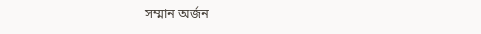সম্মান অর্জন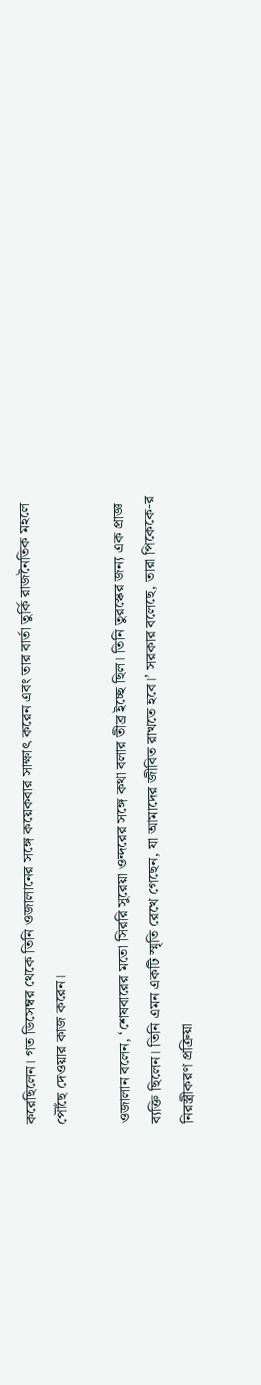করেছিলেন। গত ডিসেম্বর থেকে তিনি ওজালানের সঙ্গে কয়েকবার সাক্ষাৎ করেন এবং তার বার্তা তুর্কি রাজনৈতিক মহলে পৌঁছে দেওয়ার কাজ করেন।

ওজালান বলেন, ‘শেষবারের মতো সিররি সুরেয়া ওন্দরের সঙ্গে কথা বলার তীব্র ইচ্ছে ছিল। তিনি তুরস্কের জন্য এক প্রাজ্ঞ ব্যক্তি ছিলেন। তিনি এমন একটি স্মৃতি রেখে গেছেন, যা আমাদের জীবিত রাখতে হবে।’ সরকার বলেছে, তারা পিকেকে-র নিরস্ত্রীকরণ প্রক্রিয়া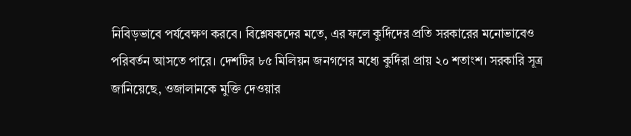নিবিড়ভাবে পর্যবেক্ষণ করবে। বিশ্লেষকদের মতে, এর ফলে কুর্দিদের প্রতি সরকারের মনোভাবেও পরিবর্তন আসতে পারে। দেশটির ৮৫ মিলিয়ন জনগণের মধ্যে কুর্দিরা প্রায় ২০ শতাংশ। সরকারি সূত্র জানিয়েছে, ওজালানকে মুক্তি দেওয়ার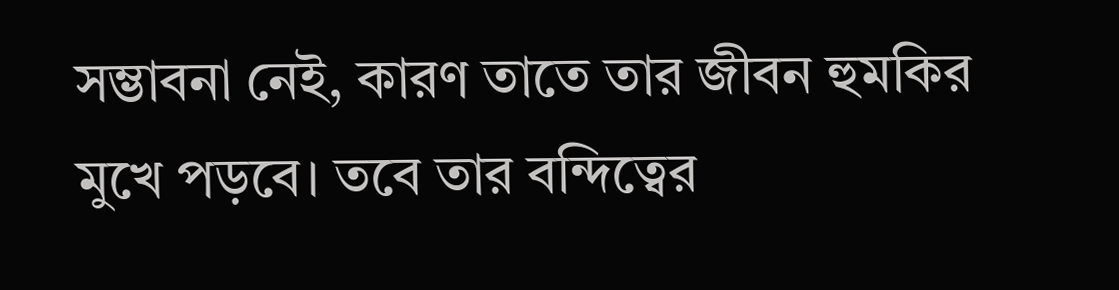সম্ভাবনা নেই, কারণ তাতে তার জীবন হুমকির মুখে পড়বে। তবে তার বন্দিত্বের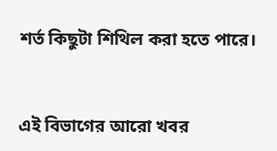শর্ত কিছুটা শিথিল করা হতে পারে।


এই বিভাগের আরো খবর